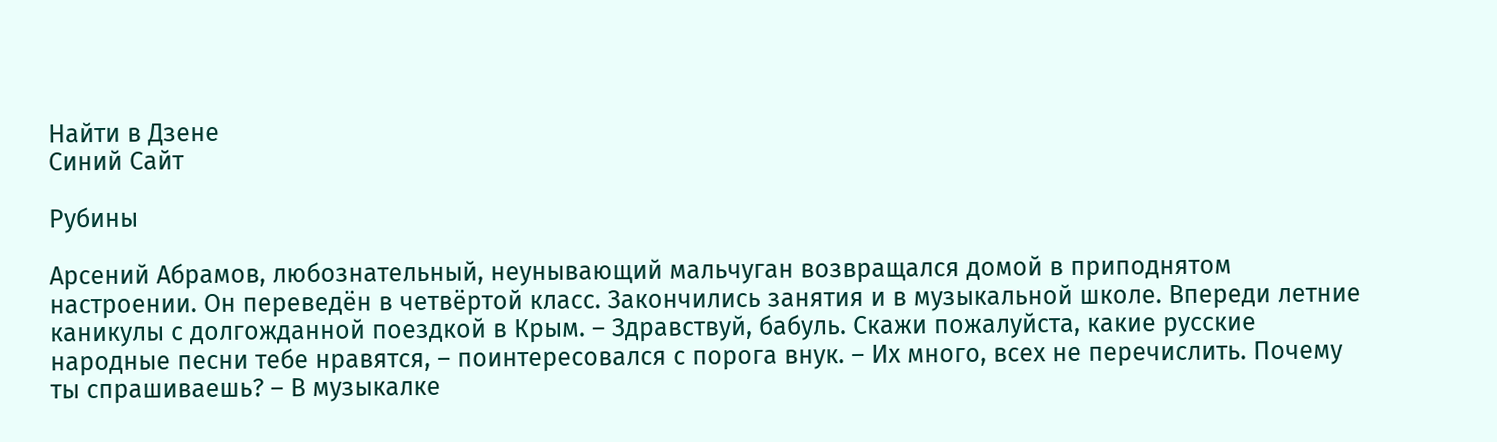Найти в Дзене
Синий Сайт

Рубины

Арсений Абрамов, любознательный, неунывающий мальчуган возвращался домой в приподнятом настроении. Он переведён в четвёртой класс. Закончились занятия и в музыкальной школе. Впереди летние каникулы с долгожданной поездкой в Крым. – Здравствуй, бабуль. Скажи пожалуйста, какие русские народные песни тебе нравятся, – поинтересовался с порога внук. – Их много, всех не перечислить. Почему ты спрашиваешь? – В музыкалке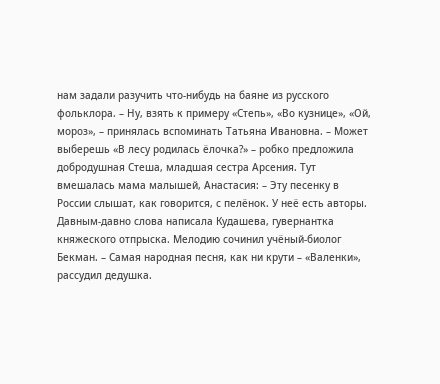нам задали разучить что-нибудь на баяне из русского фольклора. – Ну, взять к примеру «Степь», «Во кузнице», «Ой, мороз», – принялась вспоминать Татьяна Ивановна. – Может выберешь «В лесу родилась ёлочка?» – робко предложила добродушная Стеша, младшая сестра Арсения. Тут вмешалась мама малышей, Анастасия: – Эту песенку в России слышат, как говорится, с пелёнок. У неё есть авторы. Давным-давно слова написала Кудашева, гувернантка княжеского отпрыска. Мелодию сочинил учёный-биолог Бекман. – Самая народная песня, как ни крути – «Валенки», рассудил дедушка.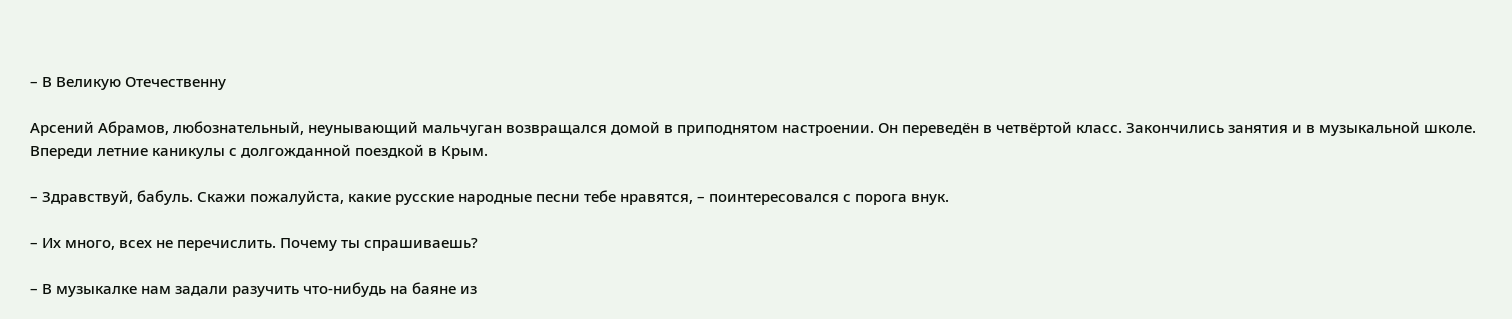– В Великую Отечественну

Арсений Абрамов, любознательный, неунывающий мальчуган возвращался домой в приподнятом настроении. Он переведён в четвёртой класс. Закончились занятия и в музыкальной школе. Впереди летние каникулы с долгожданной поездкой в Крым.

– Здравствуй, бабуль. Скажи пожалуйста, какие русские народные песни тебе нравятся, – поинтересовался с порога внук.

– Их много, всех не перечислить. Почему ты спрашиваешь?

– В музыкалке нам задали разучить что-нибудь на баяне из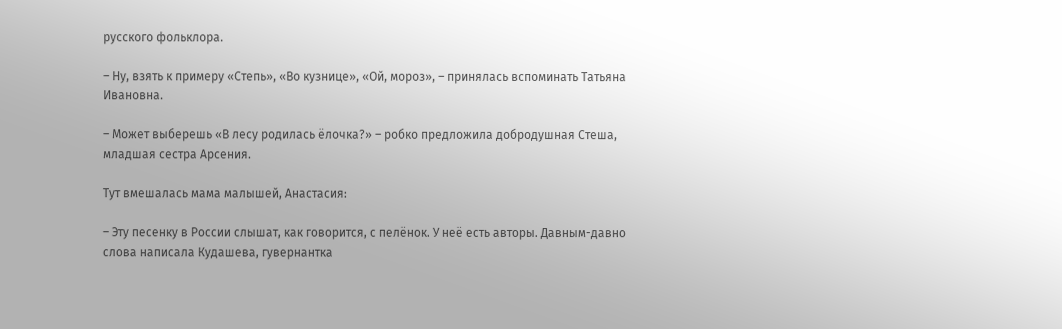русского фольклора.

– Ну, взять к примеру «Степь», «Во кузнице», «Ой, мороз», – принялась вспоминать Татьяна Ивановна.

– Может выберешь «В лесу родилась ёлочка?» – робко предложила добродушная Стеша, младшая сестра Арсения.

Тут вмешалась мама малышей, Анастасия:

– Эту песенку в России слышат, как говорится, с пелёнок. У неё есть авторы. Давным-давно слова написала Кудашева, гувернантка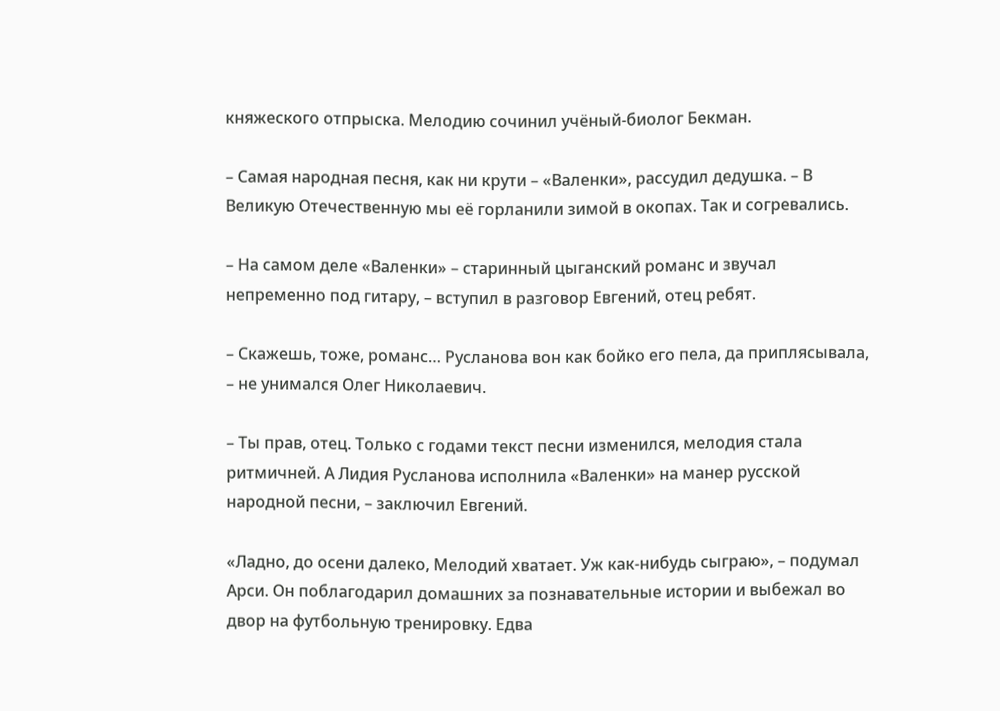княжеского отпрыска. Мелодию сочинил учёный-биолог Бекман.

– Самая народная песня, как ни крути – «Валенки», рассудил дедушка. – В Великую Отечественную мы её горланили зимой в окопах. Так и согревались.

– На самом деле «Валенки» – старинный цыганский романс и звучал непременно под гитару, – вступил в разговор Евгений, отец ребят.

– Скажешь, тоже, романс… Русланова вон как бойко его пела, да приплясывала, – не унимался Олег Николаевич.

– Ты прав, отец. Только с годами текст песни изменился, мелодия стала ритмичней. А Лидия Русланова исполнила «Валенки» на манер русской народной песни, – заключил Евгений.

«Ладно, до осени далеко, Мелодий хватает. Уж как-нибудь сыграю», – подумал Арси. Он поблагодарил домашних за познавательные истории и выбежал во двор на футбольную тренировку. Едва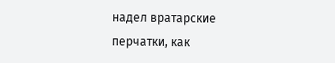надел вратарские перчатки, как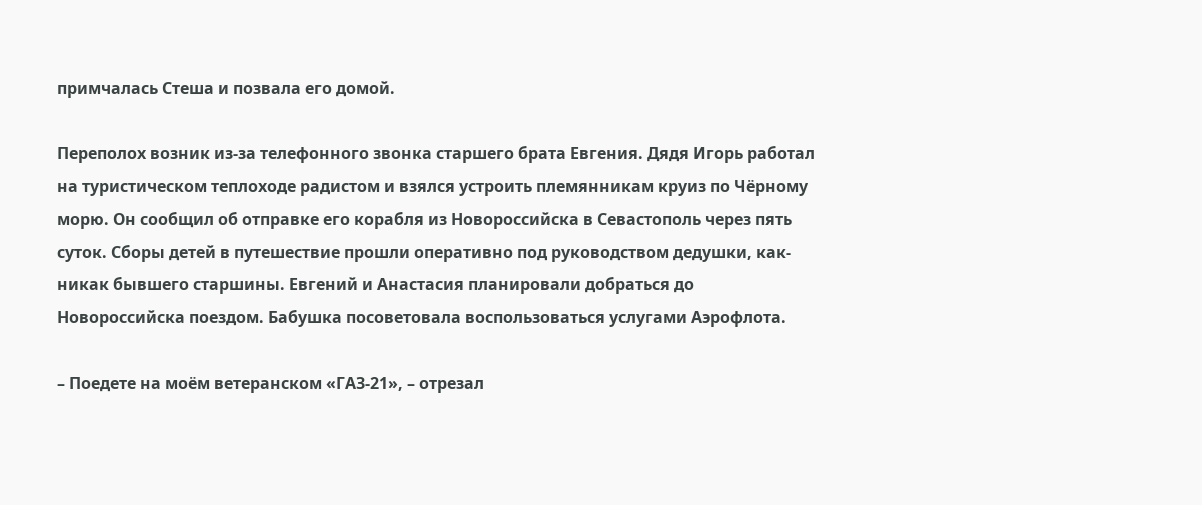примчалась Стеша и позвала его домой.

Переполох возник из-за телефонного звонка старшего брата Евгения. Дядя Игорь работал на туристическом теплоходе радистом и взялся устроить племянникам круиз по Чёрному морю. Он сообщил об отправке его корабля из Новороссийска в Севастополь через пять суток. Сборы детей в путешествие прошли оперативно под руководством дедушки, как-никак бывшего старшины. Евгений и Анастасия планировали добраться до Новороссийска поездом. Бабушка посоветовала воспользоваться услугами Аэрофлота.

– Поедете на моём ветеранском «ГАЗ-21», – отрезал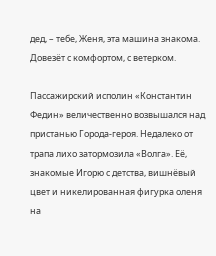дед, – тебе, Женя, эта машина знакома. Довезёт с комфортом, с ветерком.

Пассажирский исполин «Константин Федин» величественно возвышался над пристанью Города-героя. Недалеко от трапа лихо затормозила «Волга». Её, знакомые Игорю с детства, вишнёвый цвет и никелированная фигурка оленя на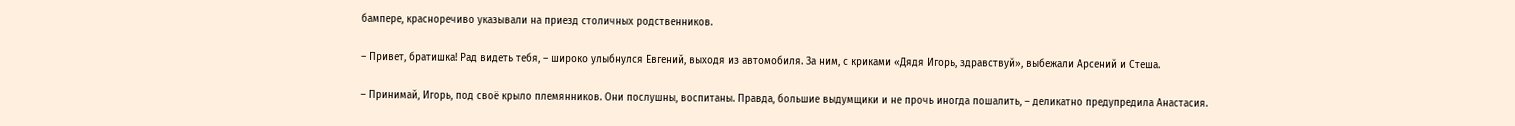бампере, красноречиво указывали на приезд столичных родственников.

– Привет, братишка! Рад видеть тебя, – широко улыбнулся Евгений, выходя из автомобиля. За ним, с криками «Дядя Игорь, здравствуй», выбежали Арсений и Стеша.

– Принимай, Игорь, под своё крыло племянников. Они послушны, воспитаны. Правда, большие выдумщики и не прочь иногда пошалить, – деликатно предупредила Анастасия.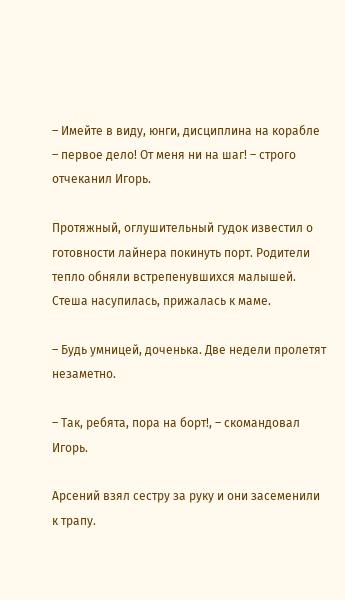– Имейте в виду, юнги, дисциплина на корабле – первое дело! От меня ни на шаг! – строго отчеканил Игорь.

Протяжный, оглушительный гудок известил о готовности лайнера покинуть порт. Родители тепло обняли встрепенувшихся малышей. Стеша насупилась, прижалась к маме.

– Будь умницей, доченька. Две недели пролетят незаметно.

– Так, ребята, пора на борт!, – скомандовал Игорь.

Арсений взял сестру за руку и они засеменили к трапу.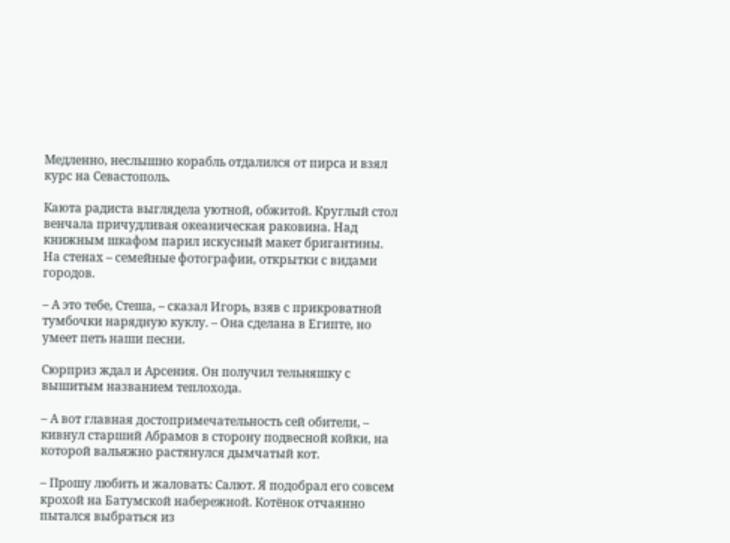Медленно, неслышно корабль отдалился от пирса и взял курс на Севастополь.

Каюта радиста выглядела уютной, обжитой. Круглый стол венчала причудливая океаническая раковина. Над книжным шкафом парил искусный макет бригантины. На стенах – семейные фотографии, открытки с видами городов.

– А это тебе, Стеша, – сказал Игорь, взяв с прикроватной тумбочки нарядную куклу. – Она сделана в Египте, но умеет петь наши песни.

Сюрприз ждал и Арсения. Он получил тельняшку с вышитым названием теплохода.

– А вот главная достопримечательность сей обители, – кивнул старший Абрамов в сторону подвесной койки, на которой вальяжно растянулся дымчатый кот.

– Прошу любить и жаловать: Салют. Я подобрал его совсем крохой на Батумской набережной. Котёнок отчаянно пытался выбраться из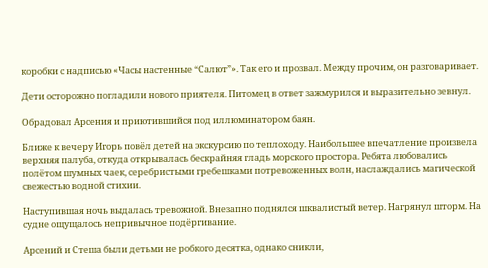коробки с надписью «Часы настенные “Салют”». Так его и прозвал. Между прочим, он разговаривает.

Дети осторожно погладили нового приятеля. Питомец в ответ зажмурился и выразительно зевнул.

Обрадовал Арсения и приютившийся под иллюминатором баян.

Ближе к вечеру Игорь повёл детей на экскурсию по теплоходу. Наибольшее впечатление произвела верхняя палуба, откуда открывалась бескрайняя гладь морского простора. Ребята любовались полётом шумных чаек, серебристыми гребешками потревоженных волн, наслаждались магической свежестью водной стихии.

Наступившая ночь выдалась тревожной. Внезапно поднялся шквалистый ветер. Нагрянул шторм. На судне ощущалось непривычное подёргивание.

Арсений и Стеша были детьми не робкого десятка, однако сникли,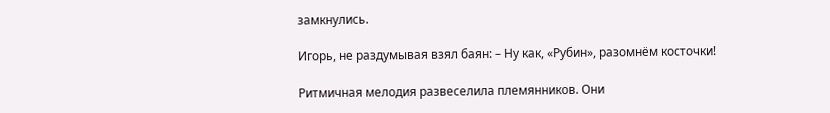замкнулись.

Игорь, не раздумывая взял баян: – Ну как, «Рубин», разомнём косточки!

Ритмичная мелодия развеселила племянников. Они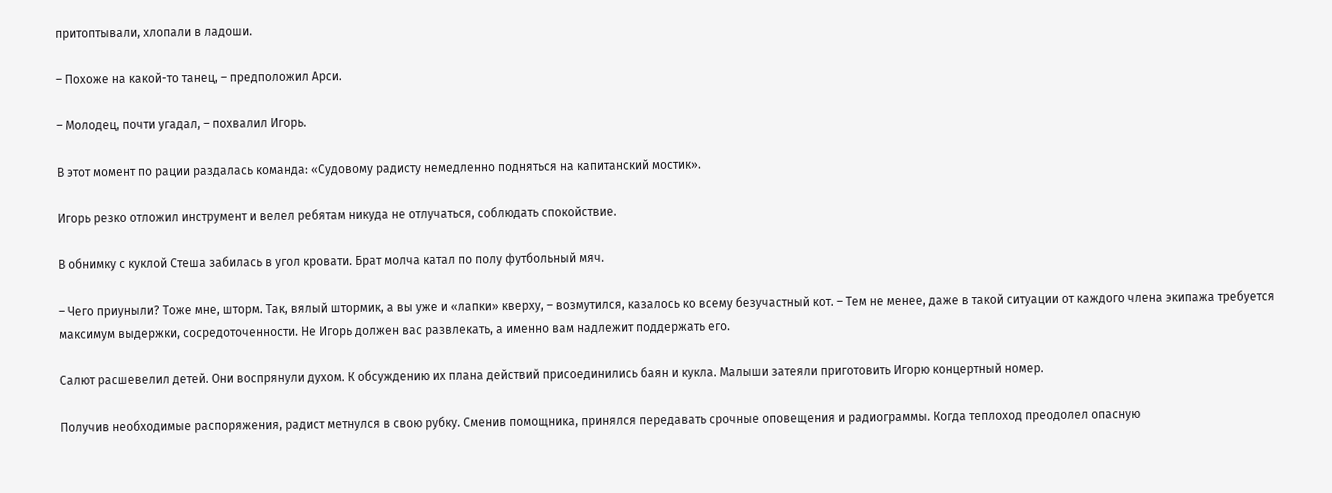притоптывали, хлопали в ладоши.

– Похоже на какой-то танец, – предположил Арси.

– Молодец, почти угадал, – похвалил Игорь.

В этот момент по рации раздалась команда: «Судовому радисту немедленно подняться на капитанский мостик».

Игорь резко отложил инструмент и велел ребятам никуда не отлучаться, соблюдать спокойствие.

В обнимку с куклой Стеша забилась в угол кровати. Брат молча катал по полу футбольный мяч.

– Чего приуныли? Тоже мне, шторм. Так, вялый штормик, а вы уже и «лапки» кверху, – возмутился, казалось ко всему безучастный кот. – Тем не менее, даже в такой ситуации от каждого члена экипажа требуется максимум выдержки, сосредоточенности. Не Игорь должен вас развлекать, а именно вам надлежит поддержать его.

Салют расшевелил детей. Они воспрянули духом. К обсуждению их плана действий присоединились баян и кукла. Малыши затеяли приготовить Игорю концертный номер.

Получив необходимые распоряжения, радист метнулся в свою рубку. Сменив помощника, принялся передавать срочные оповещения и радиограммы. Когда теплоход преодолел опасную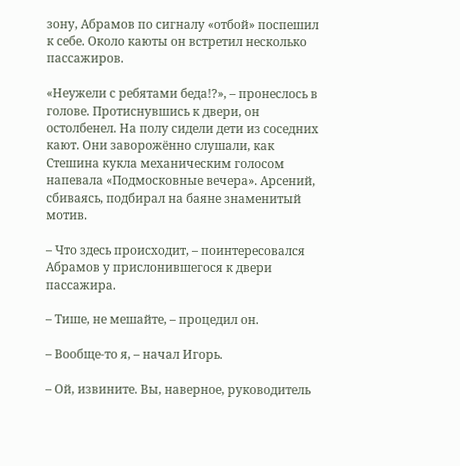зону, Абрамов по сигналу «отбой» поспешил к себе. Около каюты он встретил несколько пассажиров.

«Неужели с ребятами беда!?», – пронеслось в голове. Протиснувшись к двери, он остолбенел. На полу сидели дети из соседних кают. Они заворожённо слушали, как Стешина кукла механическим голосом напевала «Подмосковные вечера». Арсений, сбиваясь, подбирал на баяне знаменитый мотив.

– Что здесь происходит, – поинтересовался Абрамов у прислонившегося к двери пассажира.

– Тише, не мешайте, – процедил он.

– Вообще-то я, – начал Игорь.

– Ой, извините. Вы, наверное, руководитель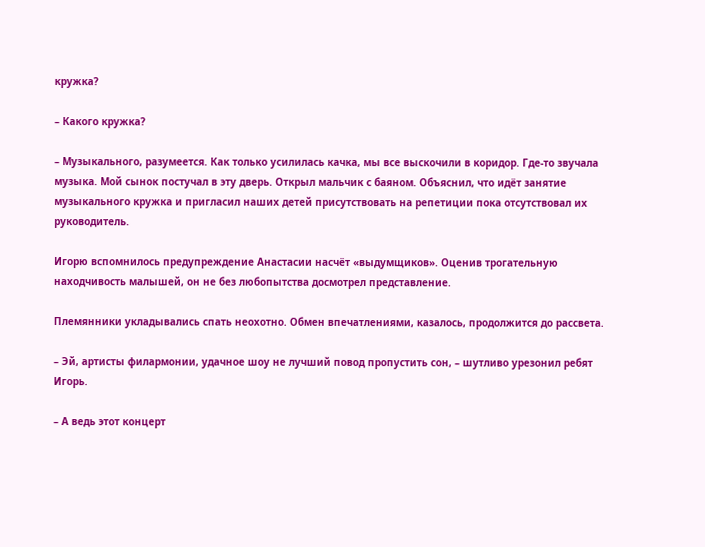кружка?

– Какого кружка?

– Музыкального, разумеется. Как только усилилась качка, мы все выскочили в коридор. Где-то звучала музыка. Мой сынок постучал в эту дверь. Открыл мальчик с баяном. Объяснил, что идёт занятие музыкального кружка и пригласил наших детей присутствовать на репетиции пока отсутствовал их руководитель.

Игорю вспомнилось предупреждение Анастасии насчёт «выдумщиков». Оценив трогательную находчивость малышей, он не без любопытства досмотрел представление.

Племянники укладывались спать неохотно. Обмен впечатлениями, казалось, продолжится до рассвета.

– Эй, артисты филармонии, удачное шоу не лучший повод пропустить сон, – шутливо урезонил ребят Игорь.

– А ведь этот концерт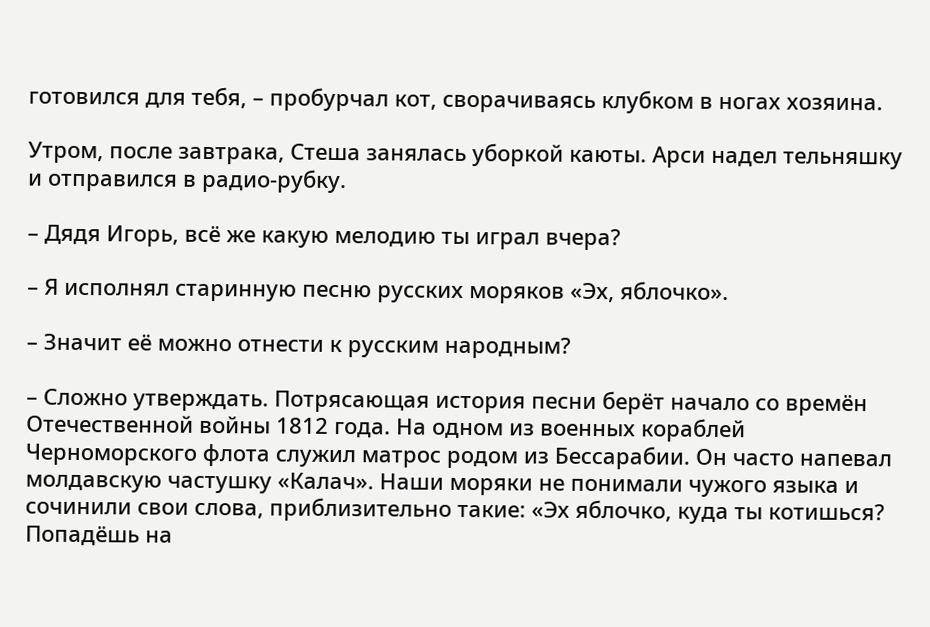готовился для тебя, – пробурчал кот, сворачиваясь клубком в ногах хозяина.

Утром, после завтрака, Стеша занялась уборкой каюты. Арси надел тельняшку и отправился в радио-рубку.

– Дядя Игорь, всё же какую мелодию ты играл вчера?

– Я исполнял старинную песню русских моряков «Эх, яблочко».

– Значит её можно отнести к русским народным?

– Сложно утверждать. Потрясающая история песни берёт начало со времён Отечественной войны 1812 года. На одном из военных кораблей Черноморского флота служил матрос родом из Бессарабии. Он часто напевал молдавскую частушку «Калач». Наши моряки не понимали чужого языка и сочинили свои слова, приблизительно такие: «Эх яблочко, куда ты котишься? Попадёшь на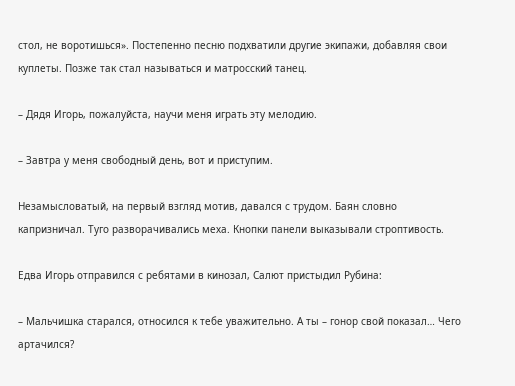стол, не воротишься». Постепенно песню подхватили другие экипажи, добавляя свои куплеты. Позже так стал называться и матросский танец.

– Дядя Игорь, пожалуйста, научи меня играть эту мелодию.

– Завтра у меня свободный день, вот и приступим.

Незамысловатый, на первый взгляд мотив, давался с трудом. Баян словно капризничал. Туго разворачивались меха. Кнопки панели выказывали строптивость.

Едва Игорь отправился с ребятами в кинозал, Салют пристыдил Рубина:

– Мальчишка старался, относился к тебе уважительно. А ты – гонор свой показал… Чего артачился?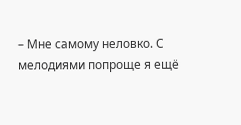– Мне самому неловко. С мелодиями попроще я ещё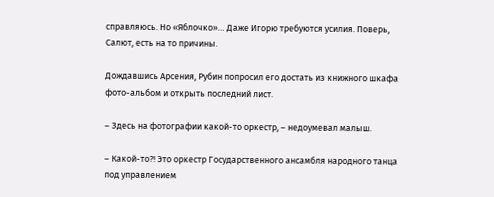справляюсь. Но «Яблочко»… Даже Игорю требуются усилия. Поверь, Салют, есть на то причины.

Дождавшись Арсения, Рубин попросил его достать из книжного шкафа фото-альбом и открыть последний лист.

– Здесь на фотографии какой-то оркестр, – недоумевал малыш.

– Какой-то?! Это оркестр Государственного ансамбля народного танца под управлением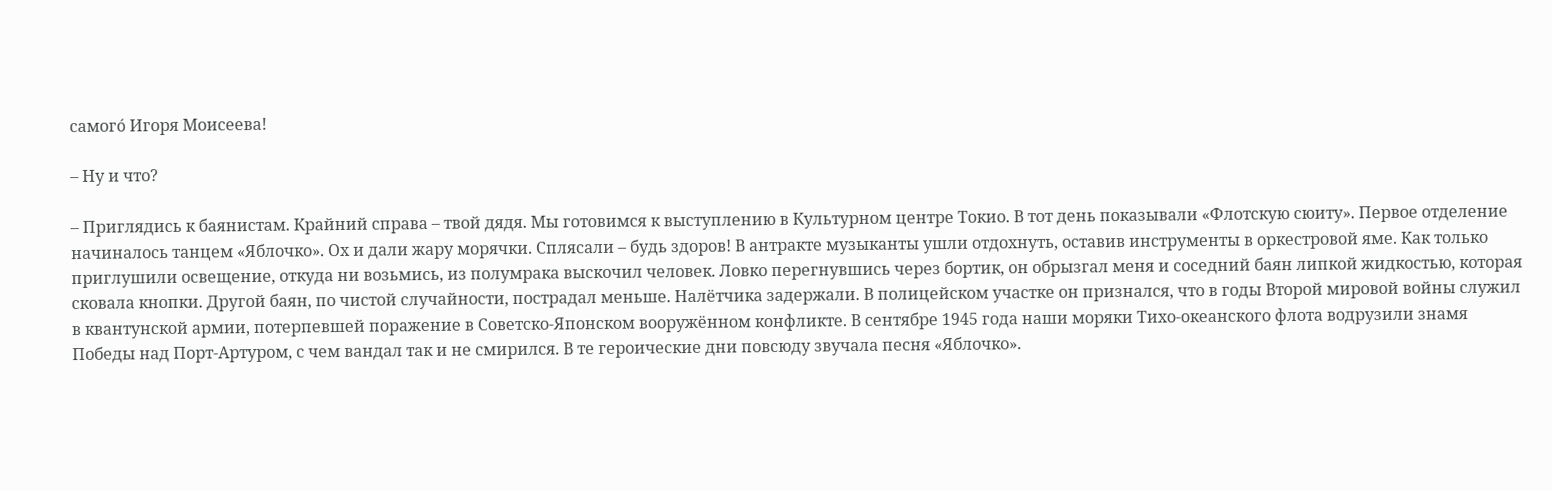самогó Игоря Моисеева!

– Ну и что?

– Приглядись к баянистам. Крайний справа – твой дядя. Мы готовимся к выступлению в Культурном центре Токио. В тот день показывали «Флотскую сюиту». Первое отделение начиналось танцем «Яблочко». Ох и дали жару морячки. Сплясали – будь здоров! В антракте музыканты ушли отдохнуть, оставив инструменты в оркестровой яме. Как только приглушили освещение, откуда ни возьмись, из полумрака выскочил человек. Ловко перегнувшись через бортик, он обрызгал меня и соседний баян липкой жидкостью, которая сковала кнопки. Другой баян, по чистой случайности, пострадал меньше. Налётчика задержали. В полицейском участке он признался, что в годы Второй мировой войны служил в квантунской армии, потерпевшей поражение в Советско-Японском вооружённом конфликте. В сентябре 1945 года наши моряки Тихо-океанского флота водрузили знамя Победы над Порт-Артуром, с чем вандал так и не смирился. В те героические дни повсюду звучала песня «Яблочко».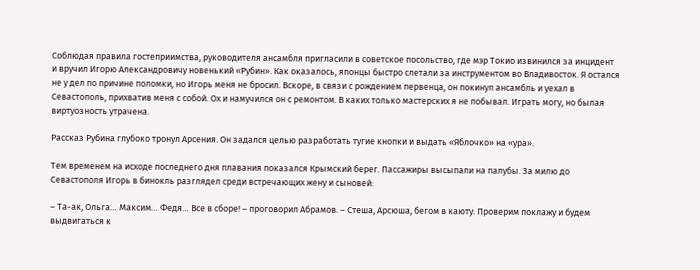Соблюдая правила гостеприимства, руководителя ансамбля пригласили в советское посольство, где мэр Токио извинился за инцидент и вручил Игорю Александровичу новенький «Рубин». Как оказалось, японцы быстро слетали за инструментом во Владивосток. Я остался не у дел по причине поломки, но Игорь меня не бросил. Вскоре, в связи с рождением первенца, он покинул ансамбль и уехал в Севастополь, прихватив меня с собой. Ох и намучился он с ремонтом. В каких только мастерских я не побывал. Играть могу, но былая виртуозность утрачена.

Рассказ Рубина глубоко тронул Арсения. Он задался целью разработать тугие кнопки и выдать «Яблочко» на «ура».

Тем временем на исходе последнего дня плавания показался Крымский берег. Пассажиры высыпали на палубы. За милю до Севастополя Игорь в бинокль разглядел среди встречающих жену и сыновей:

– Та-ак, Ольга… Максим… Федя… Все в сборе! – проговорил Абрамов. – Стеша, Арсюша, бегом в каюту. Проверим поклажу и будем выдвигаться к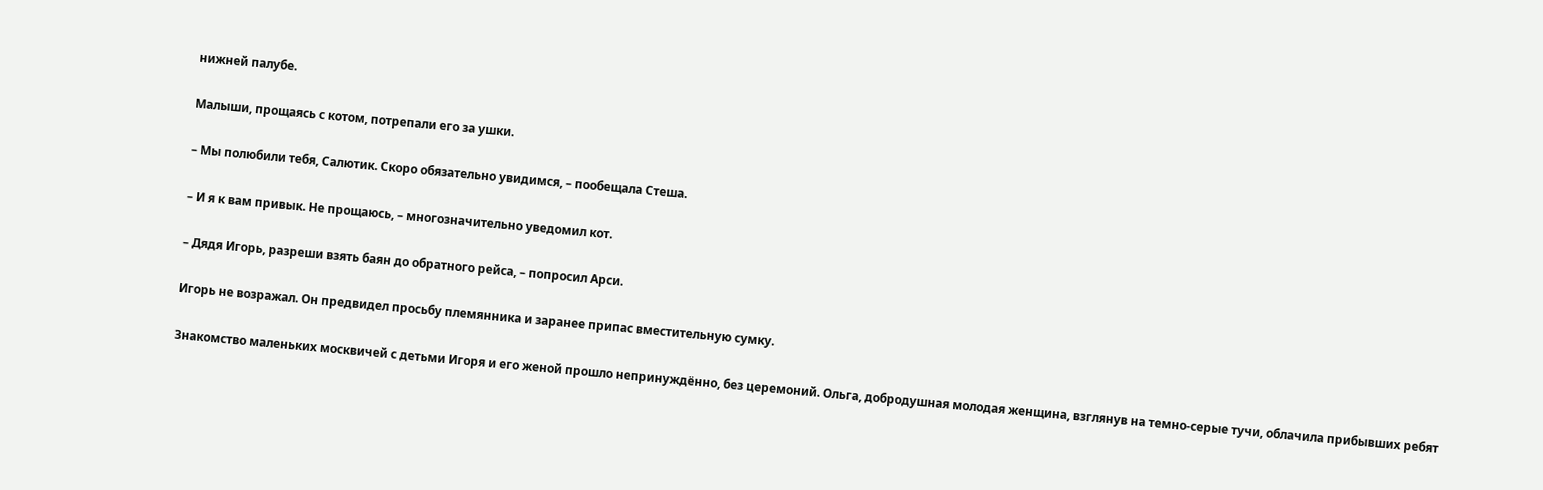нижней палубе.

Малыши, прощаясь с котом, потрепали его за ушки.

– Мы полюбили тебя, Салютик. Скоро обязательно увидимся, – пообещала Стеша.

– И я к вам привык. Не прощаюсь, – многозначительно уведомил кот.

– Дядя Игорь, разреши взять баян до обратного рейса, – попросил Арси.

Игорь не возражал. Он предвидел просьбу племянника и заранее припас вместительную сумку.

Знакомство маленьких москвичей с детьми Игоря и его женой прошло непринуждённо, без церемоний. Ольга, добродушная молодая женщина, взглянув на темно-серые тучи, облачила прибывших ребят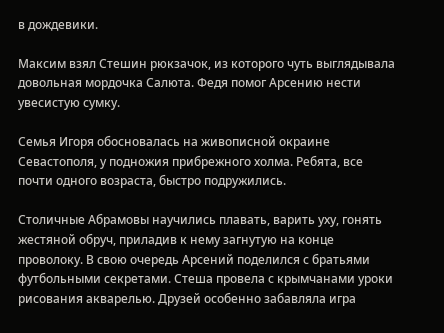в дождевики.

Максим взял Стешин рюкзачок, из которого чуть выглядывала довольная мордочка Салюта. Федя помог Арсению нести увесистую сумку.

Семья Игоря обосновалась на живописной окраине Севастополя, у подножия прибрежного холма. Ребята, все почти одного возраста, быстро подружились.

Столичные Абрамовы научились плавать, варить уху, гонять жестяной обруч, приладив к нему загнутую на конце проволоку. В свою очередь Арсений поделился с братьями футбольными секретами. Стеша провела с крымчанами уроки рисования акварелью. Друзей особенно забавляла игра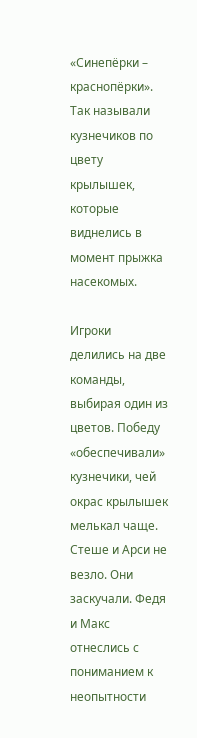«Синепёрки – краснопёрки». Так называли кузнечиков по цвету крылышек, которые виднелись в момент прыжка насекомых.

Игроки делились на две команды, выбирая один из цветов. Победу «обеспечивали» кузнечики, чей окрас крылышек мелькал чаще. Стеше и Арси не везло. Они заскучали. Федя и Макс отнеслись с пониманием к неопытности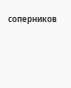соперников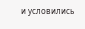и условились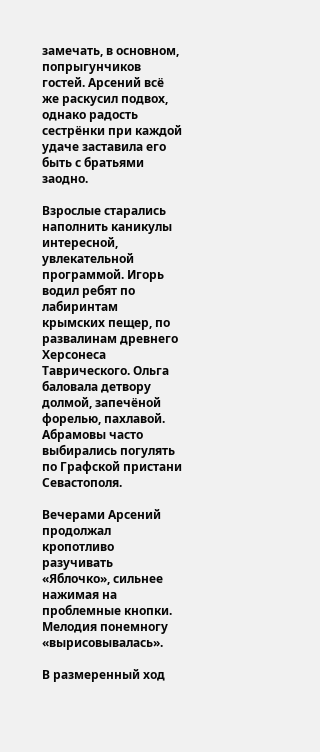замечать, в основном, попрыгунчиков гостей. Арсений всё же раскусил подвох, однако радость сестрёнки при каждой удаче заставила его быть с братьями заодно.

Взрослые старались наполнить каникулы интересной, увлекательной программой. Игорь водил ребят по лабиринтам крымских пещер, по развалинам древнего Херсонеса Таврического. Ольга баловала детвору долмой, запечёной форелью, пахлавой. Абрамовы часто выбирались погулять по Графской пристани Севастополя.

Вечерами Арсений продолжал кропотливо разучивать «Яблочко», сильнее нажимая на проблемные кнопки. Мелодия понемногу «вырисовывалась».

В размеренный ход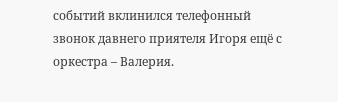событий вклинился телефонный звонок давнего приятеля Игоря ещё с оркестра – Валерия.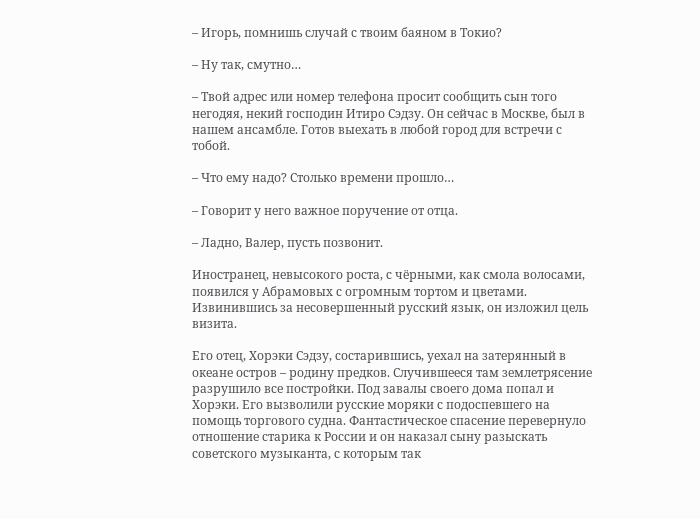– Игорь, помнишь случай с твоим баяном в Токио?

– Ну так, смутно…

– Твой адрес или номер телефона просит сообщить сын того негодяя, некий господин Итиро Сэдзу. Он сейчас в Москве, был в нашем ансамбле. Готов выехать в любой город для встречи с тобой.

– Что ему надо? Столько времени прошло…

– Говорит у него важное поручение от отца.

– Ладно, Валер, пусть позвонит.

Иностранец, невысокого роста, с чёрными, как смола волосами, появился у Абрамовых с огромным тортом и цветами. Извинившись за несовершенный русский язык, он изложил цель визита.

Его отец, Хорэки Сэдзу, состарившись, уехал на затерянный в океане остров – родину предков. Случившееся там землетрясение разрушило все постройки. Под завалы своего дома попал и Хорэки. Его вызволили русские моряки с подоспевшего на помощь торгового судна. Фантастическое спасение перевернуло отношение старика к России и он наказал сыну разыскать советского музыканта, с которым так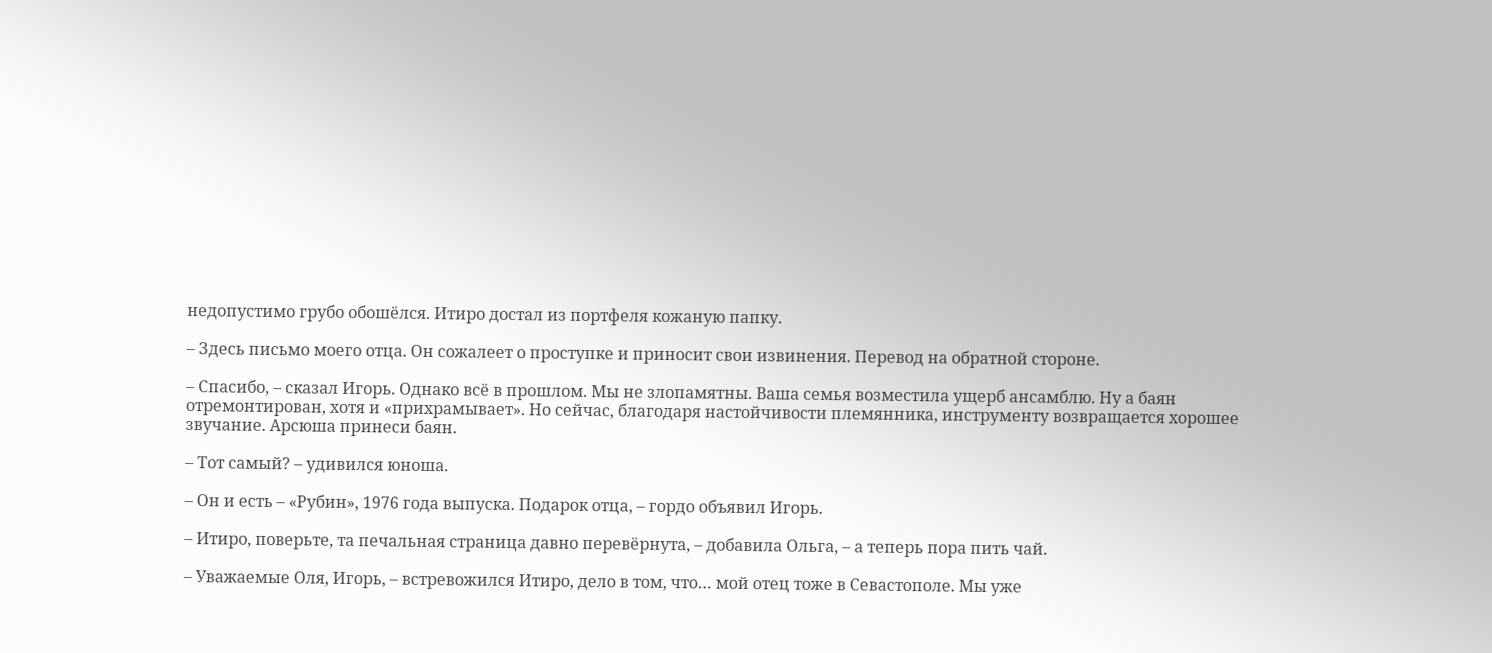недопустимо грубо обошёлся. Итиро достал из портфеля кожаную папку.

– Здесь письмо моего отца. Он сожалеет о проступке и приносит свои извинения. Перевод на обратной стороне.

– Спасибо, – сказал Игорь. Однако всё в прошлом. Мы не злопамятны. Ваша семья возместила ущерб ансамблю. Ну а баян отремонтирован, хотя и «прихрамывает». Но сейчас, благодаря настойчивости племянника, инструменту возвращается хорошее звучание. Арсюша принеси баян.

– Тот самый? – удивился юноша.

– Он и есть – «Рубин», 1976 года выпуска. Подарок отца, – гордо объявил Игорь.

– Итиро, поверьте, та печальная страница давно перевёрнута, – добавила Ольга, – а теперь пора пить чай.

– Уважаемые Оля, Игорь, – встревожился Итиро, дело в том, что… мой отец тоже в Севастополе. Мы уже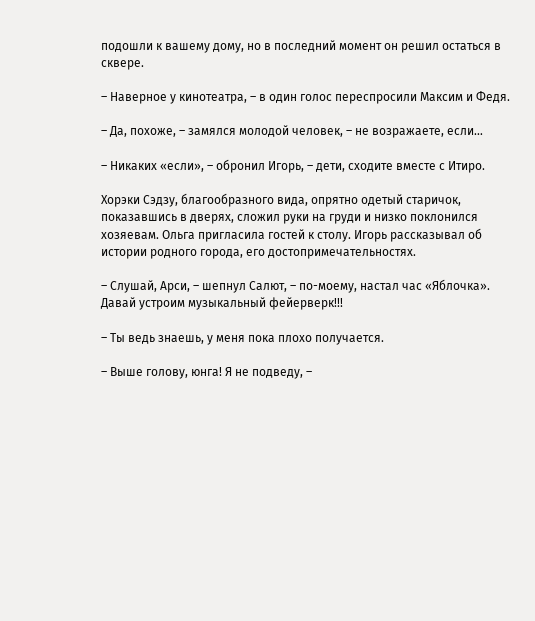подошли к вашему дому, но в последний момент он решил остаться в сквере.

– Наверное у кинотеатра, – в один голос переспросили Максим и Федя.

– Да, похоже, – замялся молодой человек, – не возражаете, если…

– Никаких «если», – обронил Игорь, – дети, сходите вместе с Итиро.

Хорэки Сэдзу, благообразного вида, опрятно одетый старичок, показавшись в дверях, сложил руки на груди и низко поклонился хозяевам. Ольга пригласила гостей к столу. Игорь рассказывал об истории родного города, его достопримечательностях.

– Слушай, Арси, – шепнул Салют, – по-моему, настал час «Яблочка». Давай устроим музыкальный фейерверк!!!

– Ты ведь знаешь, у меня пока плохо получается.

– Выше голову, юнга! Я не подведу, –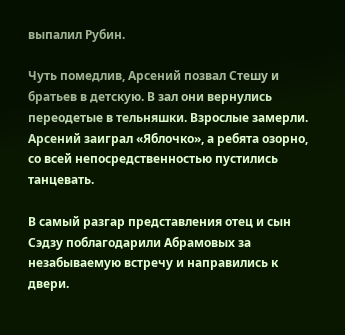выпалил Рубин.

Чуть помедлив, Арсений позвал Стешу и братьев в детскую. В зал они вернулись переодетые в тельняшки. Взрослые замерли. Арсений заиграл «Яблочко», а ребята озорно, со всей непосредственностью пустились танцевать.

В самый разгар представления отец и сын Сэдзу поблагодарили Абрамовых за незабываемую встречу и направились к двери.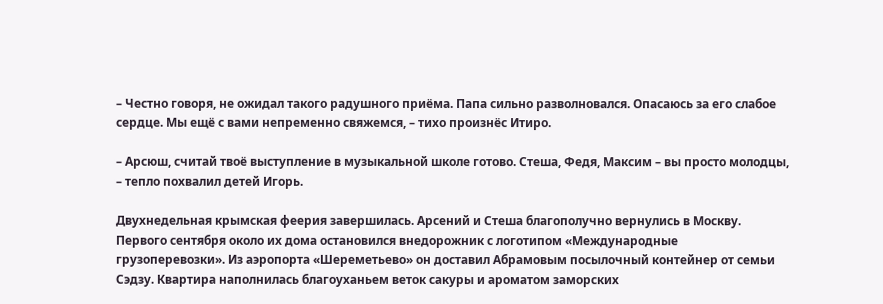– Честно говоря, не ожидал такого радушного приёма. Папа сильно разволновался. Опасаюсь за его слабое сердце. Мы ещё с вами непременно свяжемся, – тихо произнёс Итиро.

– Арсюш, считай твоё выступление в музыкальной школе готово. Стеша, Федя, Максим – вы просто молодцы, – тепло похвалил детей Игорь.

Двухнедельная крымская феерия завершилась. Арсений и Стеша благополучно вернулись в Москву. Первого сентября около их дома остановился внедорожник с логотипом «Международные грузоперевозки». Из аэропорта «Шереметьево» он доставил Абрамовым посылочный контейнер от семьи Сэдзу. Квартира наполнилась благоуханьем веток сакуры и ароматом заморских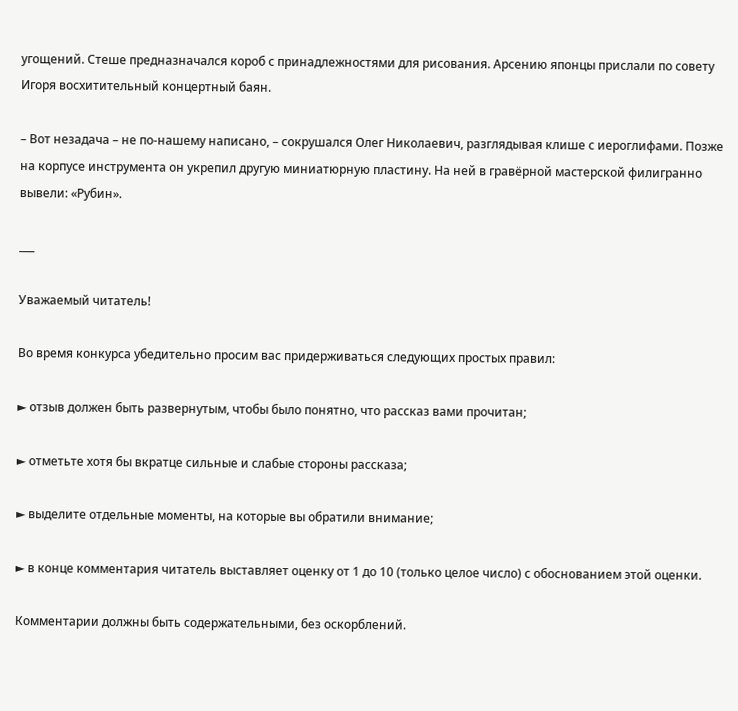угощений. Стеше предназначался короб с принадлежностями для рисования. Арсению японцы прислали по совету Игоря восхитительный концертный баян.

– Вот незадача – не по-нашему написано, – сокрушался Олег Николаевич, разглядывая клише с иероглифами. Позже на корпусе инструмента он укрепил другую миниатюрную пластину. На ней в гравёрной мастерской филигранно вывели: «Рубин».

___

Уважаемый читатель!

Во время конкурса убедительно просим вас придерживаться следующих простых правил:

► отзыв должен быть развернутым, чтобы было понятно, что рассказ вами прочитан;

► отметьте хотя бы вкратце сильные и слабые стороны рассказа;

► выделите отдельные моменты, на которые вы обратили внимание;

► в конце комментария читатель выставляет оценку от 1 до 10 (только целое число) с обоснованием этой оценки.

Комментарии должны быть содержательными, без оскорблений.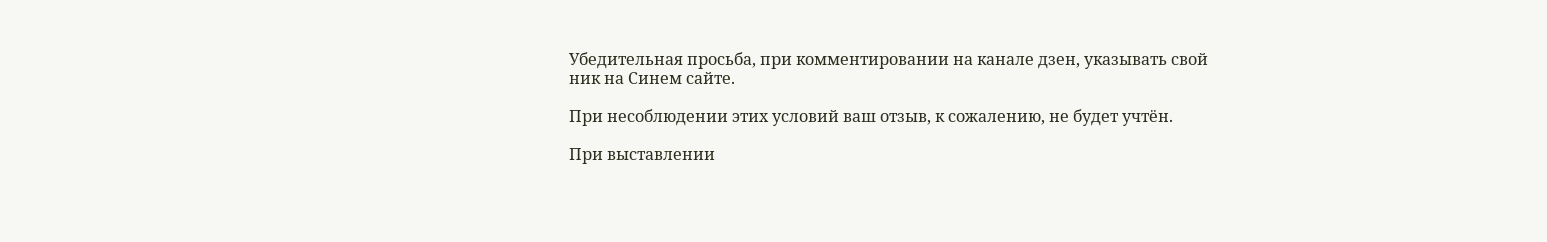Убедительная просьба, при комментировании на канале дзен, указывать свой ник на Синем сайте.

При несоблюдении этих условий ваш отзыв, к сожалению, не будет учтён.

При выставлении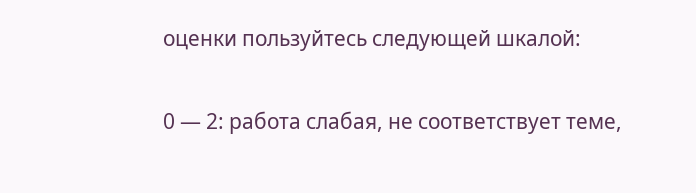оценки пользуйтесь следующей шкалой:

0 — 2: работа слабая, не соответствует теме,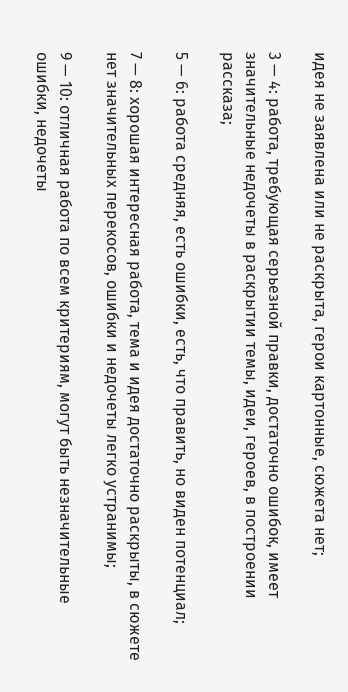идея не заявлена или не раскрыта, герои картонные, сюжета нет;

3 — 4: работа, требующая серьезной правки, достаточно ошибок, имеет значительные недочеты в раскрытии темы, идеи, героев, в построении рассказа;

5 — 6: работа средняя, есть ошибки, есть, что править, но виден потенциал;

7 — 8: хорошая интересная работа, тема и идея достаточно раскрыты, в сюжете нет значительных перекосов, ошибки и недочеты легко устранимы;

9 — 10: отличная работа по всем критериям, могут быть незначительные ошибки, недочеты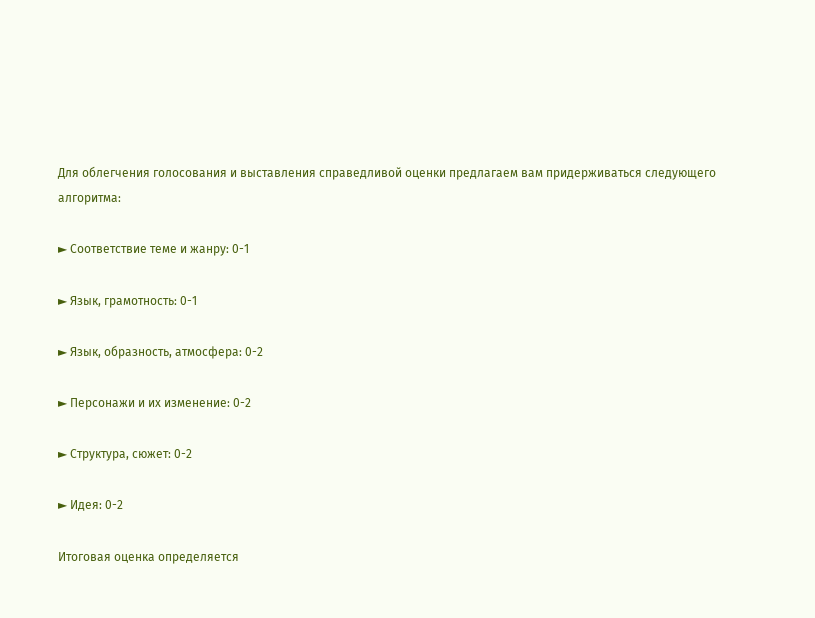Для облегчения голосования и выставления справедливой оценки предлагаем вам придерживаться следующего алгоритма:

► Соответствие теме и жанру: 0-1

► Язык, грамотность: 0-1

► Язык, образность, атмосфера: 0-2

► Персонажи и их изменение: 0-2

► Структура, сюжет: 0-2

► Идея: 0-2

Итоговая оценка определяется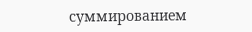суммированием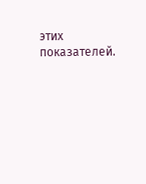этих показателей.